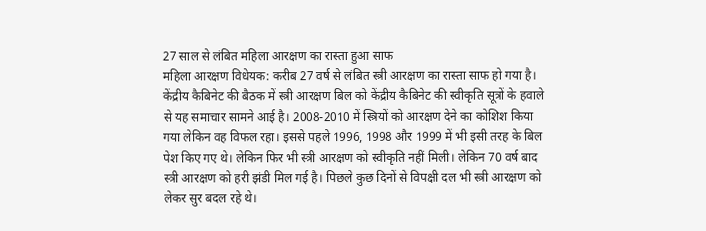27 साल से लंबित महिला आरक्षण का रास्ता हुआ साफ
महिला आरक्षण विधेयक: करीब 27 वर्ष से लंबित स्त्री आरक्षण का रास्ता साफ हो गया है। केंद्रीय कैबिनेट की बैठक में स्त्री आरक्षण बिल को केंद्रीय कैबिनेट की स्वीकृति सूत्रों के हवाले से यह समाचार सामने आई है। 2008-2010 में स्त्रियों को आरक्षण देने का कोशिश किया गया लेकिन वह विफल रहा। इससे पहले 1996, 1998 और 1999 में भी इसी तरह के बिल पेश किए गए थे। लेकिन फिर भी स्त्री आरक्षण को स्वीकृति नहीं मिली। लेकिन 70 वर्ष बाद स्त्री आरक्षण को हरी झंडी मिल गई है। पिछले कुछ दिनों से विपक्षी दल भी स्त्री आरक्षण को लेकर सुर बदल रहे थे।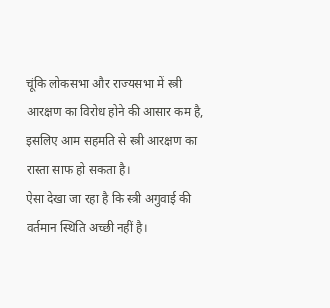चूंकि लोकसभा और राज्यसभा में स्त्री आरक्षण का विरोध होने की आसार कम है, इसलिए आम सहमति से स्त्री आरक्षण का रास्ता साफ हो सकता है।
ऐसा देखा जा रहा है कि स्त्री अगुवाई की वर्तमान स्थिति अच्छी नहीं है।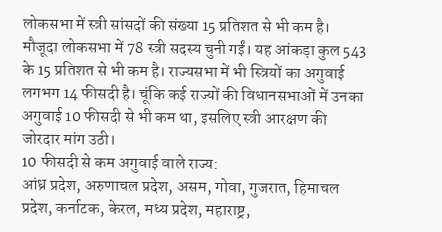लोकसभा में स्त्री सांसदों की संख्या 15 प्रतिशत से भी कम है। मौजूदा लोकसभा में 78 स्त्री सदस्य चुनी गईं। यह आंकड़ा कुल 543 के 15 प्रतिशत से भी कम है। राज्यसभा में भी स्त्रियों का अगुवाई लगभग 14 फीसदी है। चूंकि कई राज्यों की विधानसभाओं में उनका अगुवाई 10 फीसदी से भी कम था, इसलिए स्त्री आरक्षण की जोरदार मांग उठी।
10 फीसदी से कम अगुवाई वाले राज्य:
आंध्र प्रदेश, अरुणाचल प्रदेश, असम, गोवा, गुजरात, हिमाचल प्रदेश, कर्नाटक, केरल, मध्य प्रदेश, महाराष्ट्र,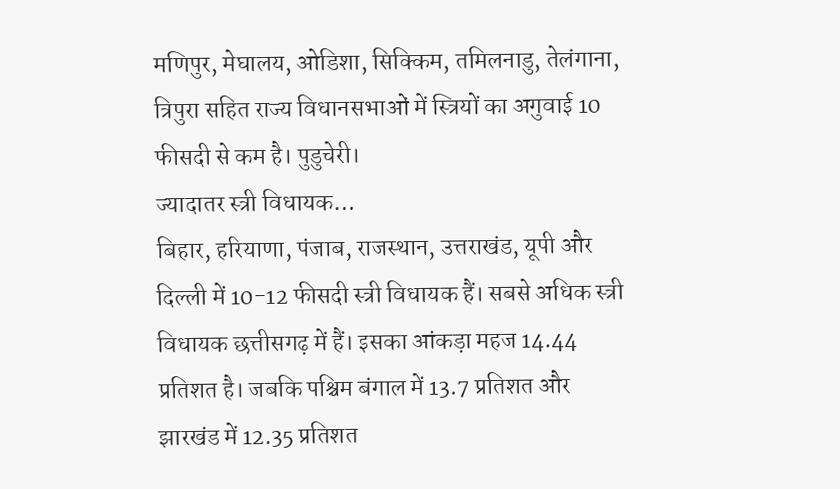मणिपुर, मेघालय, ओडिशा, सिक्किम, तमिलनाडु, तेलंगाना, त्रिपुरा सहित राज्य विधानसभाओं में स्त्रियों का अगुवाई 10 फीसदी से कम है। पुडुचेरी।
ज्यादातर स्त्री विधायक…
बिहार, हरियाणा, पंजाब, राजस्थान, उत्तराखंड, यूपी और दिल्ली में 10-12 फीसदी स्त्री विधायक हैं। सबसे अधिक स्त्री विधायक छत्तीसगढ़ में हैं। इसका आंकड़ा महज 14.44 प्रतिशत है। जबकि पश्चिम बंगाल में 13.7 प्रतिशत और झारखंड में 12.35 प्रतिशत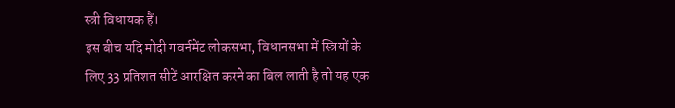स्त्री विधायक हैं।
इस बीच यदि मोदी गवर्नमेंट लोकसभा, विधानसभा में स्त्रियों के लिए 33 प्रतिशत सीटें आरक्षित करने का बिल लाती है तो यह एक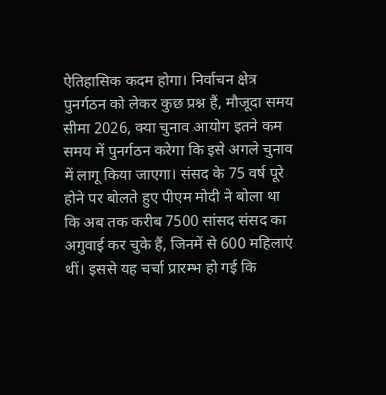ऐतिहासिक कदम होगा। निर्वाचन क्षेत्र पुनर्गठन को लेकर कुछ प्रश्न हैं, मौजूदा समय सीमा 2026, क्या चुनाव आयोग इतने कम समय में पुनर्गठन करेगा कि इसे अगले चुनाव में लागू किया जाएगा। संसद के 75 वर्ष पूरे होने पर बोलते हुए पीएम मोदी ने बोला था कि अब तक करीब 7500 सांसद संसद का अगुवाई कर चुके हैं, जिनमें से 600 महिलाएं थीं। इससे यह चर्चा प्रारम्भ हो गई कि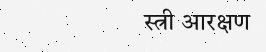स्त्री आरक्षण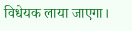विधेयक लाया जाएगा।